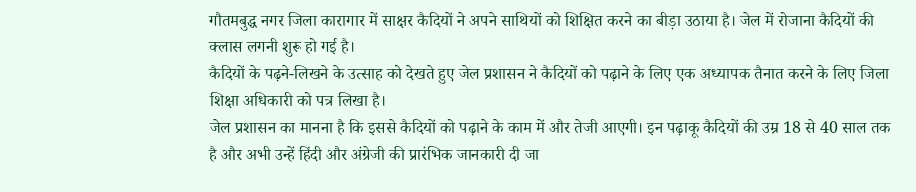गौतमबुद्ध नगर जिला कारागार में साक्षर कैदियों ने अपने साथियों को शिक्षित करने का बीड़ा उठाया है। जेल में रोजाना कैदियों की क्लास लगनी शुरू हो गई है।
कैदियों के पढ़ने-लिखने के उत्साह को देखते हुए जेल प्रशासन ने कैदियों को पढ़ाने के लिए एक अध्यापक तैनात करने के लिए जिला शिक्षा अधिकारी को पत्र लिखा है।
जेल प्रशासन का मानना है कि इससे कैदियों को पढ़ाने के काम में और तेजी आएगी। इन पढ़ाकू कैदियों की उम्र 18 से 40 साल तक है और अभी उन्हें हिंदी और अंग्रेजी की प्रारंभिक जानकारी दी जा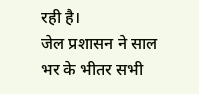रही है।
जेल प्रशासन ने साल भर के भीतर सभी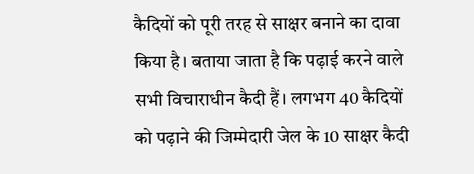कैदियों को पूरी तरह से साक्षर बनाने का दावा किया है। बताया जाता है कि पढ़ाई करने वाले सभी विचाराधीन कैदी हैं। लगभग 40 कैदियों को पढ़ाने की जिम्मेदारी जेल के 10 साक्षर कैदी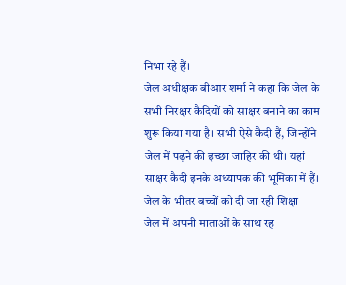निभा रहे हैं।
जेल अधीक्षक बीआर शर्मा ने कहा कि जेल के सभी निरक्षर कैदियों को साक्षर बनाने का काम शुरू किया गया है। सभी ऐसे कैदी हैं, जिन्होंने जेल में पढ़ने की इच्छा जाहिर की थी। यहां साक्षर कैदी इनके अध्यापक की भूमिका में हैं।
जेल के भीतर बच्चों को दी जा रही शिक्षा
जेल में अपनी माताओं के साथ रह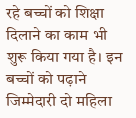रहे बच्चों को शिक्षा दिलाने का काम भी शुरू किया गया है। इन बच्चों को पढ़ाने जिम्मेदारी दो महिला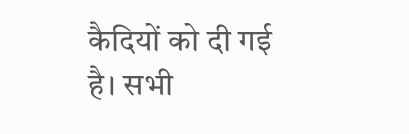कैदियों को दी गई है। सभी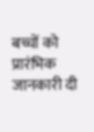बच्चों को प्रारंभिक जानकारी दी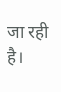जा रही है।